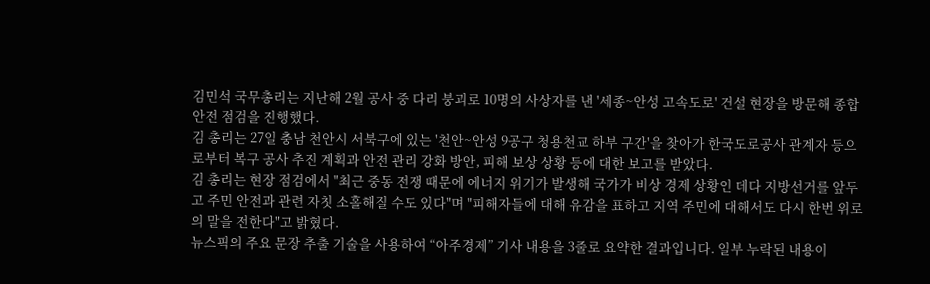김민석 국무총리는 지난해 2월 공사 중 다리 붕괴로 10명의 사상자를 낸 '세종~안성 고속도로' 건설 현장을 방문해 종합 안전 점검을 진행했다.
김 총리는 27일 충남 천안시 서북구에 있는 '천안~안성 9공구 청용천교 하부 구간'을 찾아가 한국도로공사 관계자 등으로부터 복구 공사 추진 계획과 안전 관리 강화 방안, 피해 보상 상황 등에 대한 보고를 받았다.
김 총리는 현장 점검에서 "최근 중동 전쟁 때문에 에너지 위기가 발생해 국가가 비상 경제 상황인 데다 지방선거를 앞두고 주민 안전과 관련 자칫 소홀해질 수도 있다"며 "피해자들에 대해 유감을 표하고 지역 주민에 대해서도 다시 한번 위로의 말을 전한다"고 밝혔다.
뉴스픽의 주요 문장 추출 기술을 사용하여 “아주경제” 기사 내용을 3줄로 요약한 결과입니다. 일부 누락된 내용이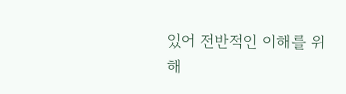있어 전반적인 이해를 위해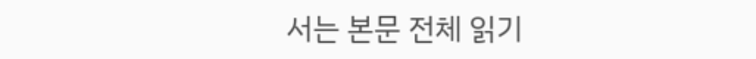서는 본문 전체 읽기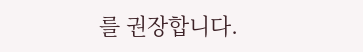를 권장합니다.